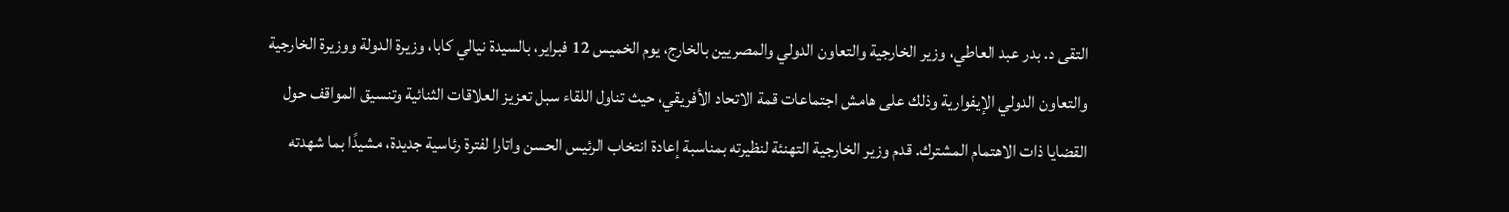التقى د. بدر عبد العاطي، وزير الخارجية والتعاون الدولي والمصريين بالخارج، يوم الخميس 12 فبراير، بالسيدة نيالي كابا، وزيرة الدولة ووزيرة الخارجية والتعاون الدولي الإيفوارية وذلك على هامش اجتماعات قمة الاتحاد الأفريقي، حيث تناول اللقاء سبل تعزيز العلاقات الثنائية وتنسيق المواقف حول القضايا ذات الاهتمام المشترك. قدم وزير الخارجية التهنئة لنظيرته بمناسبة إعادة انتخاب الرئيس الحسن واتارا لفترة رئاسية جديدة، مشيدًا بما شهدته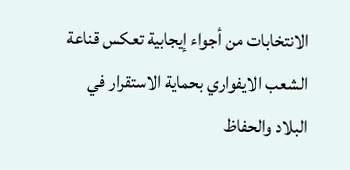الانتخابات من أجواء إيجابية تعكس قناعة الشعب الايفواري بحماية الاستقرار في البلاد والحفاظ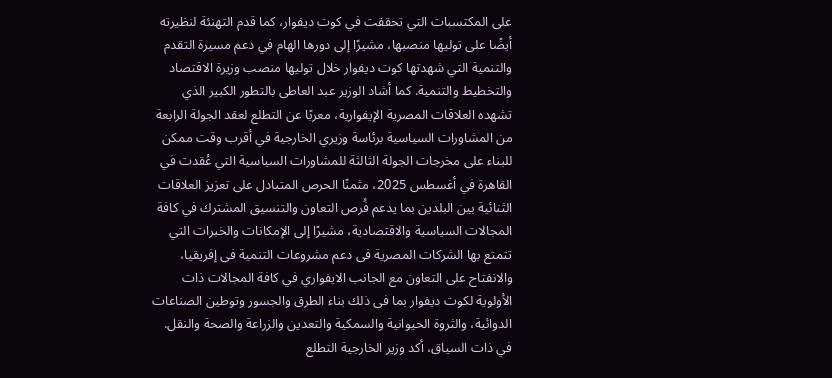على المكتسبات التي تحققت في كوت ديفوار، كما قدم التهنئة لنظيرته أيضًا على توليها منصبها، مشيرًا إلى دورها الهام في دعم مسيرة التقدم والتنمية التي شهدتها كوت ديفوار خلال توليها منصب وزيرة الاقتصاد والتخطيط والتنمية. كما أشاد الوزير عبد العاطى بالتطور الكبير الذي تشهده العلاقات المصرية الإيفوارية، معربًا عن التطلع لعقد الجولة الرابعة من المشاورات السياسية برئاسة وزيري الخارجية في أقرب وقت ممكن للبناء على مخرجات الجولة الثالثة للمشاورات السياسية التي عُقدت في القاهرة في أغسطس 2025، مثمنًا الحرص المتبادل على تعزيز العلاقات الثنائية بين البلدين بما يدعم فُرص التعاون والتنسيق المشترك في كافة المجالات السياسية والاقتصادية، مشيرًا إلى الإمكانات والخبرات التي تتمتع بها الشركات المصرية فى دعم مشروعات التنمية فى إفريقيا، والانفتاح على التعاون مع الجانب الايفواري في كافة المجالات ذات الأولوية لكوت ديفوار بما فى ذلك بناء الطرق والجسور وتوطين الصناعات الدوائية، والثروة الحيوانية والسمكية والتعدين والزراعة والصحة والنقل. في ذات السياق، أكد وزير الخارجية التطلع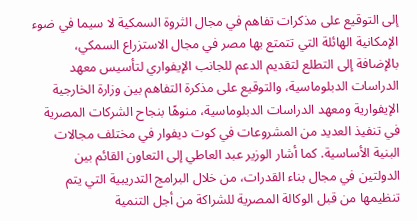إلى التوقيع على مذكرات تفاهم في مجال الثروة السمكية لا سيما في ضوء الإمكانية الهائلة التي تتمتع بها مصر في مجال الاستزراع السمكي، بالإضافة إلى التطلع لتقديم الدعم للجانب الإيفواري لتأسيس معهد الدراسات الدبلوماسية، والتوقيع على مذكرة التفاهم بين وزارة الخارجية الإيفوارية ومعهد الدراسات الدبلوماسية، منوهًا بنجاح الشركات المصرية في تنفيذ العديد من المشروعات في كوت ديفوار في مختلف مجالات البنية الأساسية. كما أشار الوزير عبد العاطي إلى التعاون القائم بين الدولتين في مجال بناء القدرات، من خلال البرامج التدريبية التي يتم تنظيمها من قبل الوكالة المصرية للشراكة من أجل التنمية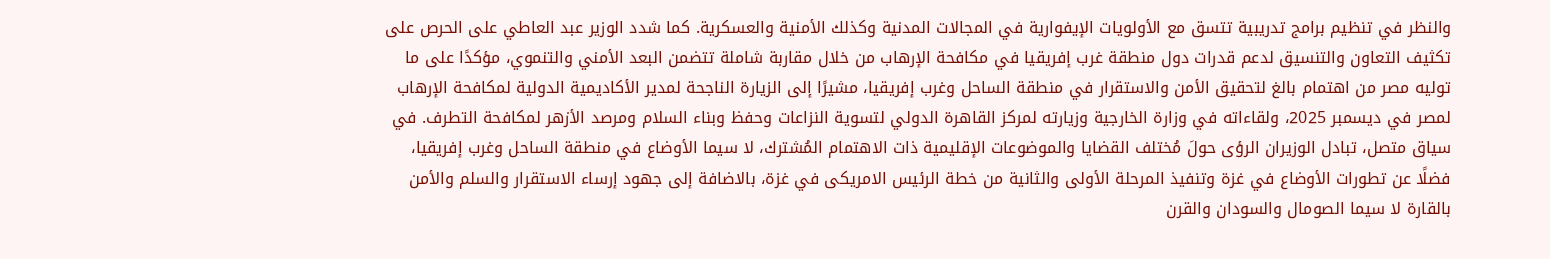والنظر في تنظيم برامج تدريبية تتسق مع الأولويات الإيفوارية في المجالات المدنية وكذلك الأمنية والعسكرية. كما شدد الوزير عبد العاطي على الحرص على تكثيف التعاون والتنسيق لدعم قدرات دول منطقة غرب إفريقيا في مكافحة الإرهاب من خلال مقاربة شاملة تتضمن البعد الأمني والتنموي، مؤكدًا على ما توليه مصر من اهتمام بالغ لتحقيق الأمن والاستقرار في منطقة الساحل وغرب إفريقيا، مشيرًا إلى الزيارة الناجحة لمدير الأكاديمية الدولية لمكافحة الإرهاب لمصر في ديسمبر 2025، ولقاءاته في وزارة الخارجية وزيارته لمركز القاهرة الدولي لتسوية النزاعات وحفظ وبناء السلام ومرصد الأزهر لمكافحة التطرف. في سياق متصل، تبادل الوزيران الرؤى حولَ مُختلف القضايا والموضوعات الإقليمية ذات الاهتمام المُشترك، لا سيما الأوضاع في منطقة الساحل وغرب إفريقيا، فضلًا عن تطورات الأوضاع في غزة وتنفيذ المرحلة الأولى والثانية من خطة الرئيس الامريكى في غزة، بالاضافة إلى جهود إرساء الاستقرار والسلم والأمن بالقارة لا سيما الصومال والسودان والقرن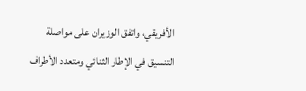الأفريقي، واتفق الوزيران على مواصلة التنسيق في الإطار الثنائي ومتعدد الأطراف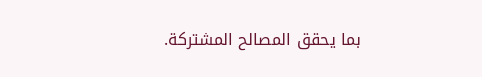بما يحقق المصالح المشتركة.